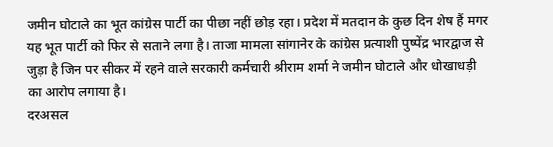जमीन घोटाले का भूत कांग्रेस पार्टी का पीछा नहीं छोड़ रहा। प्रदेश में मतदान के कुछ दिन शेष हैं मगर यह भूत पार्टी को फिर से सताने लगा है। ताजा मामला सांगानेर के कांग्रेस प्रत्याशी पुष्पेंद्र भारद्वाज से जुड़ा है जिन पर सीकर में रहने वाले सरकारी कर्मचारी श्रीराम शर्मा ने जमीन घोटाले और धोखाधड़ी का आरोप लगाया है।
दरअसल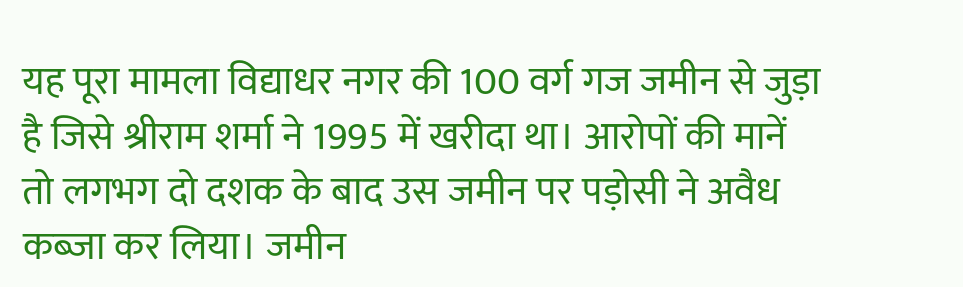यह पूरा मामला विद्याधर नगर की 100 वर्ग गज जमीन से जुड़ा है जिसे श्रीराम शर्मा ने 1995 में खरीदा था। आरोपों की मानें तो लगभग दो दशक के बाद उस जमीन पर पड़ोसी ने अवैध कब्जा कर लिया। जमीन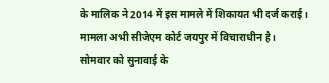के मालिक ने 2014 में इस मामले में शिकायत भी दर्ज कराई। मामला अभी सीजेएम कोर्ट जयपुर में विचाराधीन है।
सोमवार को सुनावाई के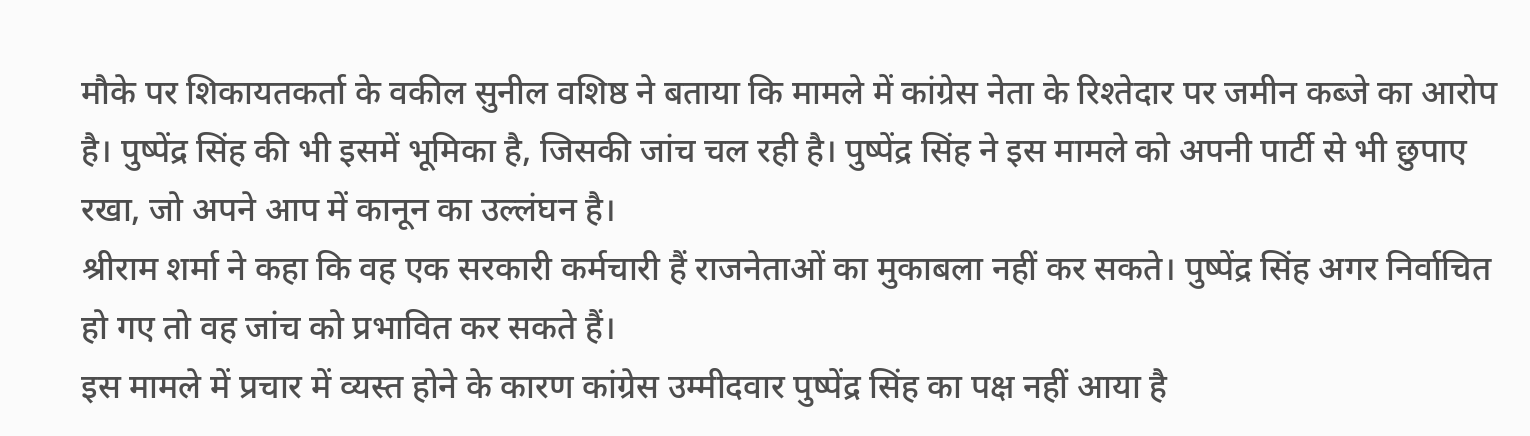मौके पर शिकायतकर्ता के वकील सुनील वशिष्ठ ने बताया कि मामले में कांग्रेस नेता के रिश्तेदार पर जमीन कब्जे का आरोप है। पुष्पेंद्र सिंह की भी इसमें भूमिका है, जिसकी जांच चल रही है। पुष्पेंद्र सिंह ने इस मामले को अपनी पार्टी से भी छुपाए रखा, जो अपने आप में कानून का उल्लंघन है।
श्रीराम शर्मा ने कहा कि वह एक सरकारी कर्मचारी हैं राजनेताओं का मुकाबला नहीं कर सकते। पुष्पेंद्र सिंह अगर निर्वाचित हो गए तो वह जांच को प्रभावित कर सकते हैं।
इस मामले में प्रचार में व्यस्त होने के कारण कांग्रेस उम्मीदवार पुष्पेंद्र सिंह का पक्ष नहीं आया है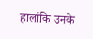हालांकि उनके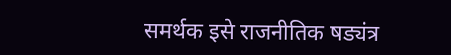समर्थक इसे राजनीतिक षड्यंत्र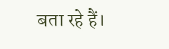बता रहे हैं।